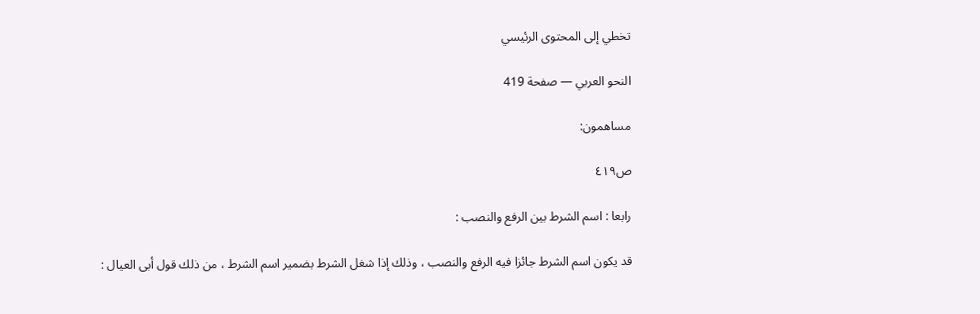تخطي إلى المحتوى الرئيسي

النحو العربي — صفحة 419

مساهمون:

ص٤١٩

رابعا : اسم الشرط بين الرفع والنصب :

قد يكون اسم الشرط جائزا فيه الرفع والنصب ، وذلك إذا شغل الشرط بضمير اسم الشرط ، من ذلك قول أبى العيال :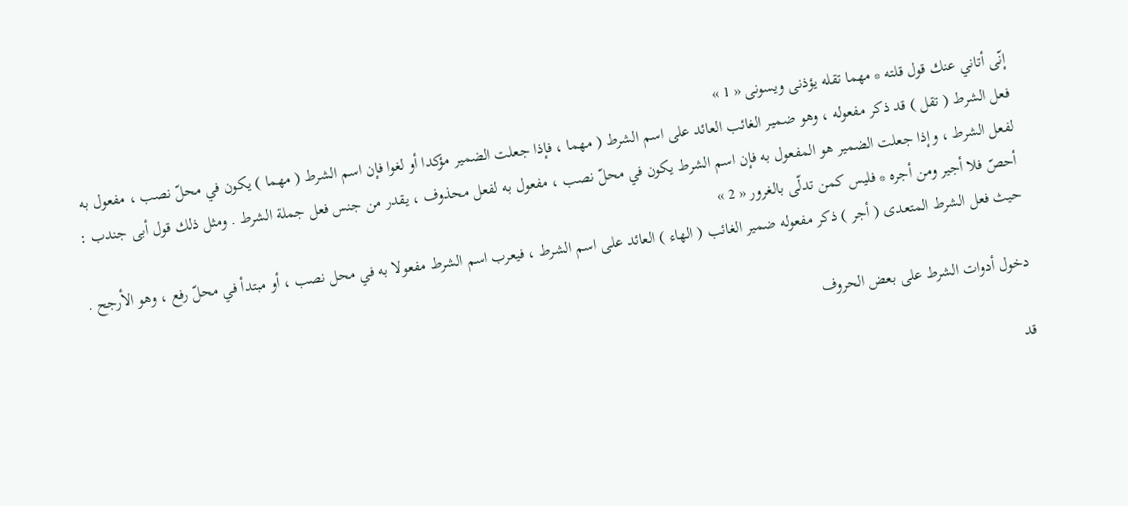إنّى أتاني عنك قول قلته * مهما تقله يؤذنى ويسونى « 1 »
فعل الشرط ( تقل ) قد ذكر مفعوله ، وهو ضمير الغائب العائد على اسم الشرط ( مهما ، فإذا جعلت الضمير مؤكدا أو لغوا فإن اسم الشرط ( مهما ) يكون في محلّ نصب ، مفعول به لفعل الشرط ، وإذا جعلت الضمير هو المفعول به فإن اسم الشرط يكون في محلّ نصب ، مفعول به لفعل محذوف ، يقدر من جنس فعل جملة الشرط . ومثل ذلك قول أبى جندب :
أحصّ فلا أجير ومن أجره * فليس كمن تدلّى بالغرور « 2 »
حيث فعل الشرط المتعدى ( أجر ) ذكر مفعوله ضمير الغائب ( الهاء ) العائد على اسم الشرط ، فيعرب اسم الشرط مفعولا به في محل نصب ، أو مبتدأ في محلّ رفع ، وهو الأرجح .

دخول أدوات الشرط على بعض الحروف

قد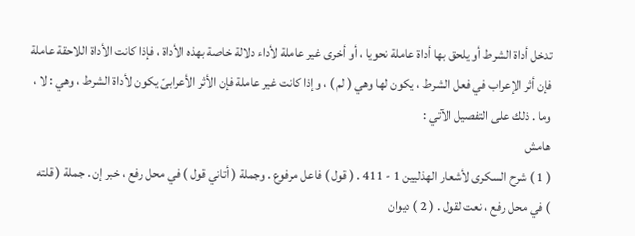تدخل أداة الشرط أو يلحق بها أداة عاملة نحويا ، أو أخرى غير عاملة لأداء دلالة خاصة بهذه الأداة ، فإذا كانت الأداة اللاحقة عاملة فإن أثر الإعراب في فعل الشرط ، يكون لها وهي ( لم ) ، وإذا كانت غير عاملة فإن الأثر الأعرابىّ يكون لأداة الشرط ، وهي : لا ، وما . ذلك على التفصيل الآتي :
هامش
( 1 ) شرح السكرى لأشعار الهذليين 1 - 411 . ( قول ) فاعل مرفوع . وجملة ( أتاني قول ) في محل رفع ، خبر إن . جملة ( قلته ) في محل رفع ، نعت لقول . ( 2 ) ديوان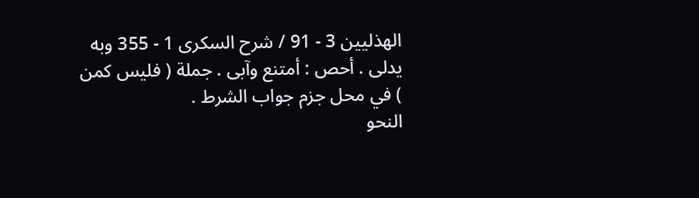الهذليين 3 - 91 / شرح السكرى 1 - 355 وبه يدلى . أحص : أمتنع وآبى . جملة ( فليس كمن ) في محل جزم جواب الشرط .
النحو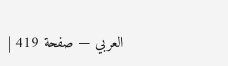العربي — صفحة 419 |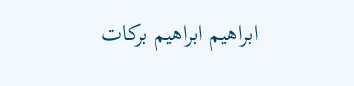ابراهيم ابراهيم بركات